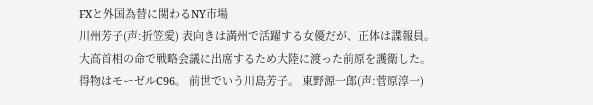FXと外国為替に関わるNY市場
川州芳子(声:折笠愛) 表向きは満州で活躍する女優だが、正体は諜報員。大高首相の命で戦略会議に出席するため大陸に渡った前原を護衛した。得物はモーゼルC96。 前世でいう川島芳子。 東野源一郎(声:菅原淳一)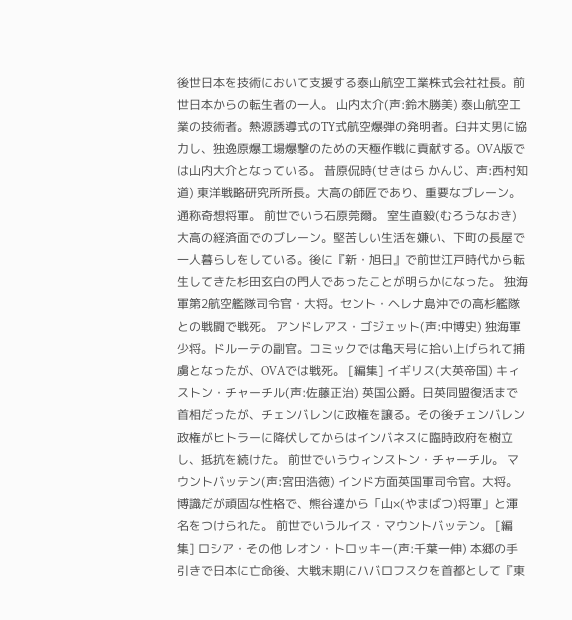後世日本を技術において支援する泰山航空工業株式会社社長。前世日本からの転生者の一人。 山内太介(声:鈴木勝美) 泰山航空工業の技術者。熱源誘導式のTY式航空爆弾の発明者。臼井丈男に協力し、独逸原爆工場爆撃のための天極作戦に貢献する。OVA版では山内大介となっている。 昔原侃時(せきはら かんじ、声:西村知道) 東洋戦略研究所所長。大高の師匠であり、重要なブレーン。通称奇想将軍。 前世でいう石原莞爾。 室生直毅(むろうなおき) 大高の経済面でのブレーン。堅苦しい生活を嫌い、下町の長屋で一人暮らしをしている。後に『新・旭日』で前世江戸時代から転生してきた杉田玄白の門人であったことが明らかになった。 独海軍第2航空艦隊司令官・大将。セント・ヘレナ島沖での高杉艦隊との戦闘で戦死。 アンドレアス・ゴジェット(声:中博史) 独海軍少将。ドルーテの副官。コミックでは亀天号に拾い上げられて捕虜となったが、OVAでは戦死。 [編集] イギリス(大英帝国) キィストン・チャーチル(声:佐藤正治) 英国公爵。日英同盟復活まで首相だったが、チェンバレンに政権を譲る。その後チェンバレン政権がヒトラーに降伏してからはインバネスに臨時政府を樹立し、抵抗を続けた。 前世でいうウィンストン・チャーチル。 マウントバッテン(声:宮田浩徳) インド方面英国軍司令官。大将。博識だが頑固な性格で、熊谷達から「山×(やまばつ)将軍」と渾名をつけられた。 前世でいうルイス・マウントバッテン。 [編集] ロシア・その他 レオン・トロッキー(声:千葉一伸) 本郷の手引きで日本に亡命後、大戦末期にハバロフスクを首都として『東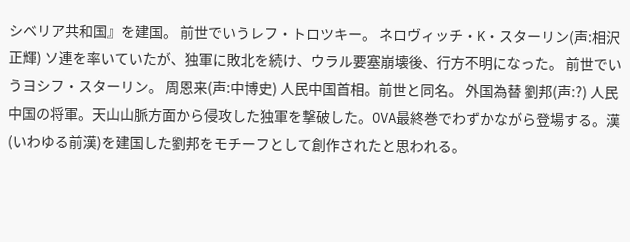シベリア共和国』を建国。 前世でいうレフ・トロツキー。 ネロヴィッチ・K・スターリン(声:相沢正輝) ソ連を率いていたが、独軍に敗北を続け、ウラル要塞崩壊後、行方不明になった。 前世でいうヨシフ・スターリン。 周恩来(声:中博史) 人民中国首相。前世と同名。 外国為替 劉邦(声:?) 人民中国の将軍。天山山脈方面から侵攻した独軍を撃破した。OVA最終巻でわずかながら登場する。漢(いわゆる前漢)を建国した劉邦をモチーフとして創作されたと思われる。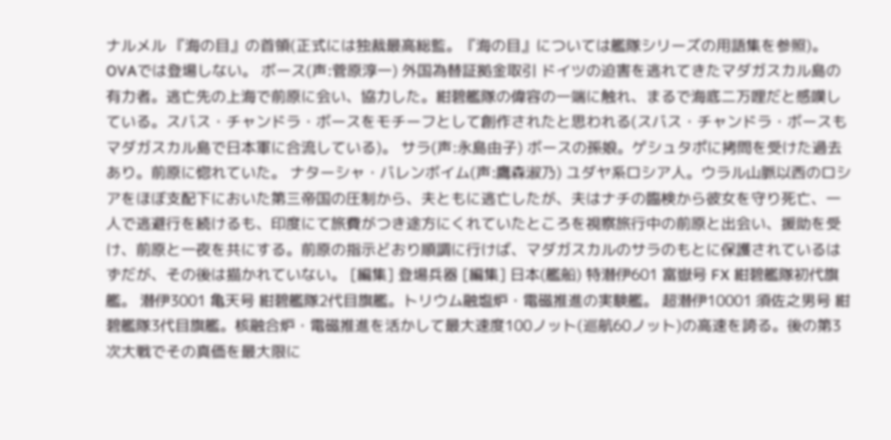ナルメル 『海の目』の首領(正式には独裁最高総監。『海の目』については艦隊シリーズの用語集を参照)。OVAでは登場しない。 ボース(声:菅原淳一) 外国為替証拠金取引 ドイツの迫害を逃れてきたマダガスカル島の有力者。逃亡先の上海で前原に会い、協力した。紺碧艦隊の偉容の一端に触れ、まるで海底二万哩だと感嘆している。スバス・チャンドラ・ボースをモチーフとして創作されたと思われる(スバス・チャンドラ・ボースもマダガスカル島で日本軍に合流している)。 サラ(声:永島由子) ボースの孫娘。ゲシュタポに拷問を受けた過去あり。前原に惚れていた。 ナターシャ・バレンボイム(声:鷹森淑乃) ユダヤ系ロシア人。ウラル山脈以西のロシアをほぼ支配下においた第三帝国の圧制から、夫ともに逃亡したが、夫はナチの臨検から彼女を守り死亡、一人で逃避行を続けるも、印度にて旅費がつき途方にくれていたところを視察旅行中の前原と出会い、援助を受け、前原と一夜を共にする。前原の指示どおり順調に行けば、マダガスカルのサラのもとに保護されているはずだが、その後は描かれていない。 [編集] 登場兵器 [編集] 日本(艦船) 特潜伊601 富嶽号 FX 紺碧艦隊初代旗艦。 潜伊3001 亀天号 紺碧艦隊2代目旗艦。トリウム融塩炉・電磁推進の実験艦。 超潜伊10001 須佐之男号 紺碧艦隊3代目旗艦。核融合炉・電磁推進を活かして最大速度100ノット(巡航60ノット)の高速を誇る。後の第3次大戦でその真価を最大限に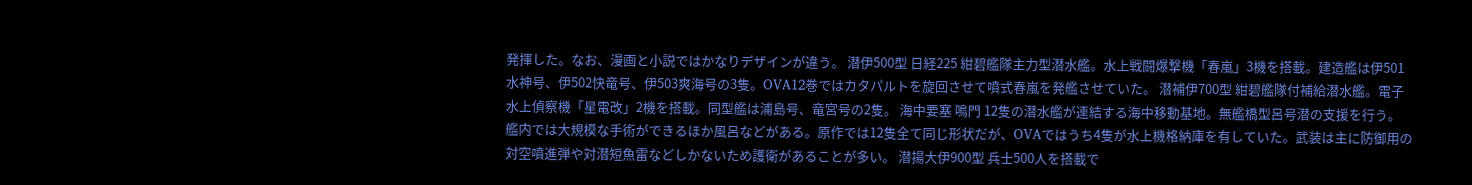発揮した。なお、漫画と小説ではかなりデザインが違う。 潜伊500型 日経225 紺碧艦隊主力型潜水艦。水上戦闘爆撃機「春嵐」3機を搭載。建造艦は伊501水神号、伊502快竜号、伊503爽海号の3隻。OVA12巻ではカタパルトを旋回させて噴式春嵐を発艦させていた。 潜補伊700型 紺碧艦隊付補給潜水艦。電子水上偵察機「星電改」2機を搭載。同型艦は浦島号、竜宮号の2隻。 海中要塞 鳴門 12隻の潜水艦が連結する海中移動基地。無艦橋型呂号潜の支援を行う。艦内では大規模な手術ができるほか風呂などがある。原作では12隻全て同じ形状だが、OVAではうち4隻が水上機格納庫を有していた。武装は主に防御用の対空噴進弾や対潜短魚雷などしかないため護衛があることが多い。 潜揚大伊900型 兵士500人を搭載で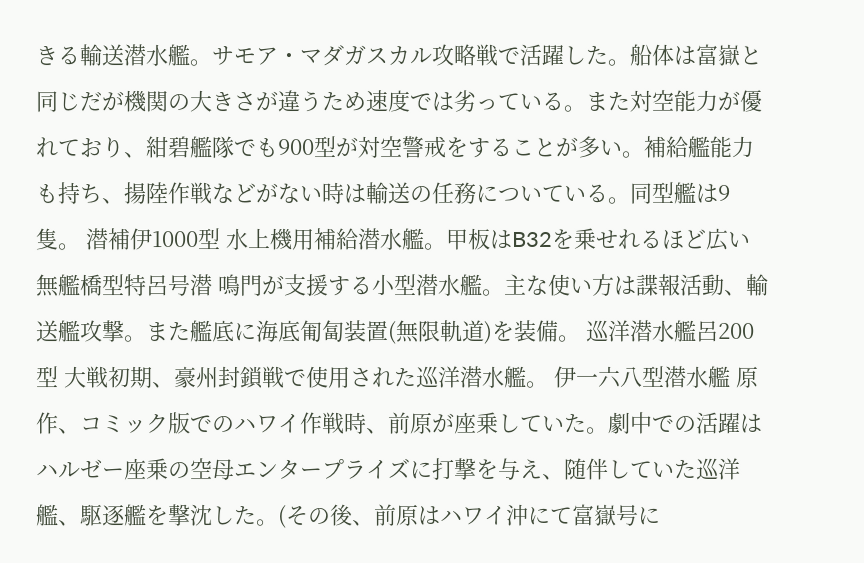きる輸送潜水艦。サモア・マダガスカル攻略戦で活躍した。船体は富嶽と同じだが機関の大きさが違うため速度では劣っている。また対空能力が優れており、紺碧艦隊でも900型が対空警戒をすることが多い。補給艦能力も持ち、揚陸作戦などがない時は輸送の任務についている。同型艦は9隻。 潜補伊1000型 水上機用補給潜水艦。甲板はB32を乗せれるほど広い 無艦橋型特呂号潜 鳴門が支援する小型潜水艦。主な使い方は諜報活動、輸送艦攻撃。また艦底に海底匍匐装置(無限軌道)を装備。 巡洋潜水艦呂200型 大戦初期、豪州封鎖戦で使用された巡洋潜水艦。 伊一六八型潜水艦 原作、コミック版でのハワイ作戦時、前原が座乗していた。劇中での活躍はハルゼー座乗の空母エンタープライズに打撃を与え、随伴していた巡洋艦、駆逐艦を撃沈した。(その後、前原はハワイ沖にて富嶽号に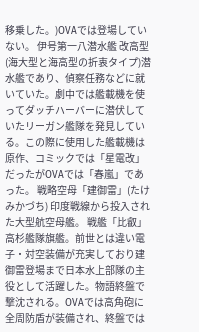移乗した。)OVAでは登場していない。 伊号第一八潜水艦 改高型(海大型と海高型の折衷タイプ)潜水艦であり、偵察任務などに就いていた。劇中では艦載機を使ってダッチハーバーに潜伏していたリーガン艦隊を発見している。この際に使用した艦載機は原作、コミックでは「星電改」だったがOVAでは「春嵐」であった。 戦略空母「建御雷」(たけみかづち) 印度戦線から投入された大型航空母艦。 戦艦「比叡」 高杉艦隊旗艦。前世とは違い電子・対空装備が充実しており建御雷登場まで日本水上部隊の主役として活躍した。物語終盤で撃沈される。OVAでは高角砲に全周防盾が装備され、終盤では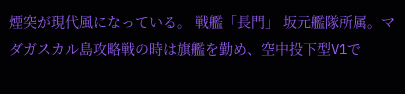煙突が現代風になっている。 戦艦「長門」 坂元艦隊所属。マダガスカル島攻略戦の時は旗艦を勤め、空中投下型V1で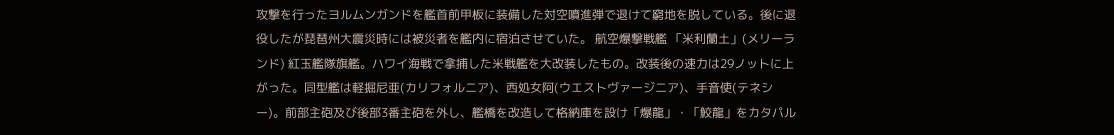攻撃を行ったヨルムンガンドを艦首前甲板に装備した対空噴進弾で退けて窮地を脱している。後に退役したが琵琶州大震災時には被災者を艦内に宿泊させていた。 航空爆撃戦艦 「米利蘭土」(メリーランド) 紅玉艦隊旗艦。ハワイ海戦で拿捕した米戦艦を大改装したもの。改装後の速力は29ノットに上がった。同型艦は軽掘尼亜(カリフォルニア)、西処女阿(ウエストヴァージニア)、手音使(テネシー)。前部主砲及び後部3番主砲を外し、艦橋を改造して格納庫を設け「爆龍」・「鮫龍」をカタパル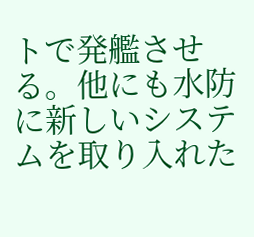トで発艦させる。他にも水防に新しいシステムを取り入れた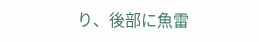り、後部に魚雷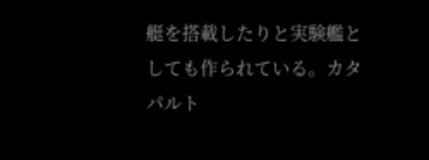艇を搭載したりと実験艦としても作られている。カタパルト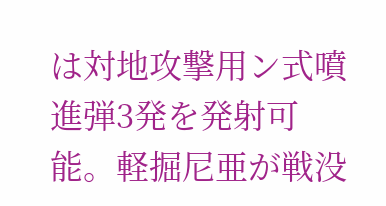は対地攻撃用ン式噴進弾3発を発射可能。軽掘尼亜が戦没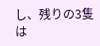し、残りの3隻は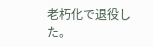老朽化で退役した。